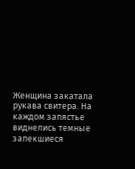Женщина закатала рукава свитера. На каждом запястье виднелись темные запекшиеся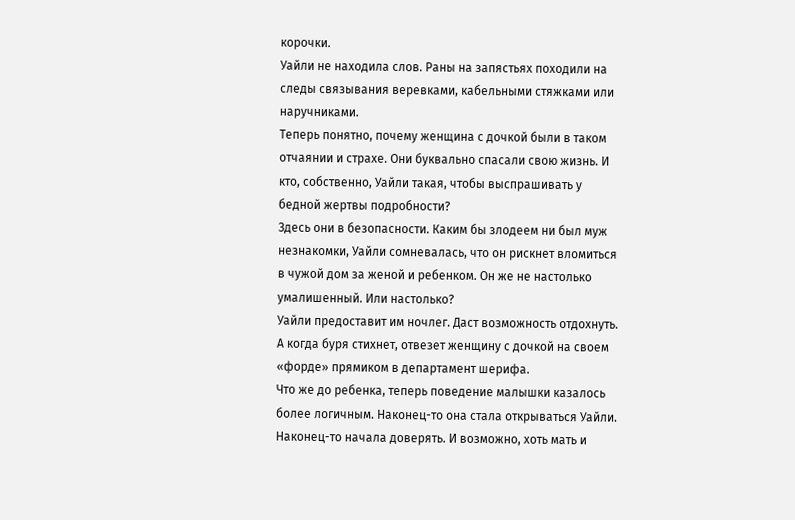корочки.
Уайли не находила слов. Раны на запястьях походили на следы связывания веревками, кабельными стяжками или наручниками.
Теперь понятно, почему женщина с дочкой были в таком отчаянии и страхе. Они буквально спасали свою жизнь. И кто, собственно, Уайли такая, чтобы выспрашивать у бедной жертвы подробности?
Здесь они в безопасности. Каким бы злодеем ни был муж незнакомки, Уайли сомневалась, что он рискнет вломиться в чужой дом за женой и ребенком. Он же не настолько умалишенный. Или настолько?
Уайли предоставит им ночлег. Даст возможность отдохнуть. А когда буря стихнет, отвезет женщину с дочкой на своем «форде» прямиком в департамент шерифа.
Что же до ребенка, теперь поведение малышки казалось более логичным. Наконец-то она стала открываться Уайли. Наконец-то начала доверять. И возможно, хоть мать и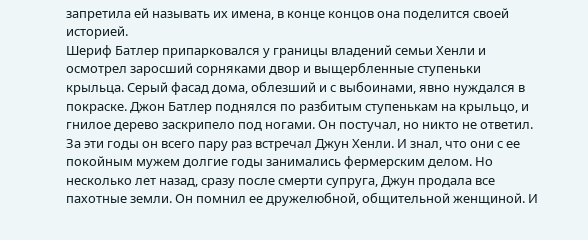запретила ей называть их имена, в конце концов она поделится своей историей.
Шериф Батлер припарковался у границы владений семьи Хенли и осмотрел заросший сорняками двор и выщербленные ступеньки крыльца. Серый фасад дома, облезший и с выбоинами, явно нуждался в покраске. Джон Батлер поднялся по разбитым ступенькам на крыльцо, и гнилое дерево заскрипело под ногами. Он постучал, но никто не ответил.
За эти годы он всего пару раз встречал Джун Хенли. И знал, что они с ее покойным мужем долгие годы занимались фермерским делом. Но несколько лет назад, сразу после смерти супруга, Джун продала все пахотные земли. Он помнил ее дружелюбной, общительной женщиной. И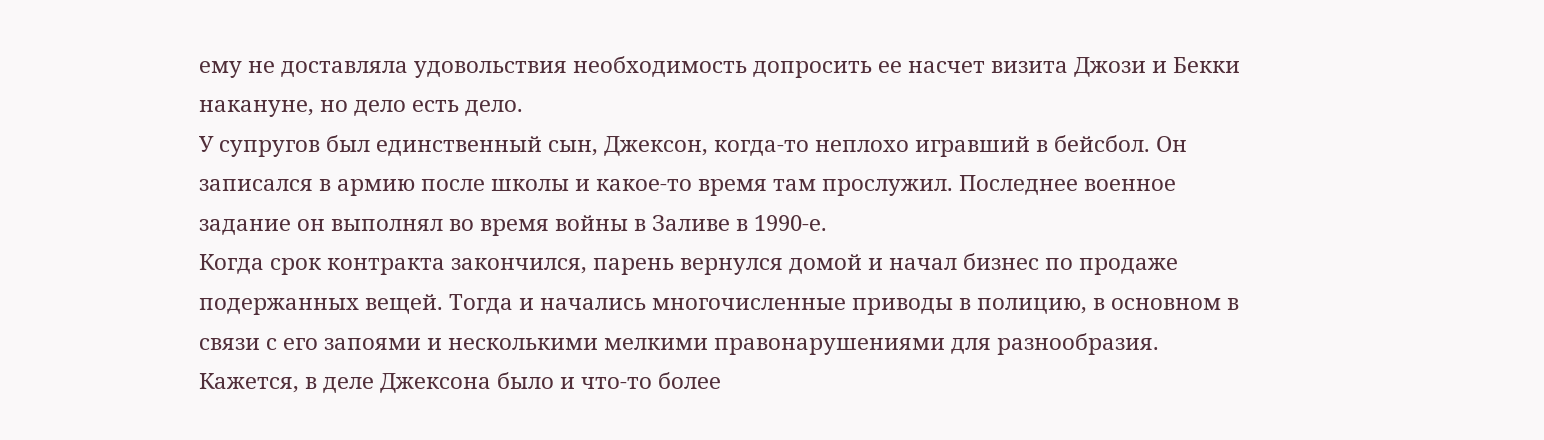ему не доставляла удовольствия необходимость допросить ее насчет визита Джози и Бекки накануне, но дело есть дело.
У супругов был единственный сын, Джексон, когда-то неплохо игравший в бейсбол. Он записался в армию после школы и какое-то время там прослужил. Последнее военное задание он выполнял во время войны в Заливе в 1990-е.
Когда срок контракта закончился, парень вернулся домой и начал бизнес по продаже подержанных вещей. Тогда и начались многочисленные приводы в полицию, в основном в связи с его запоями и несколькими мелкими правонарушениями для разнообразия. Кажется, в деле Джексона было и что-то более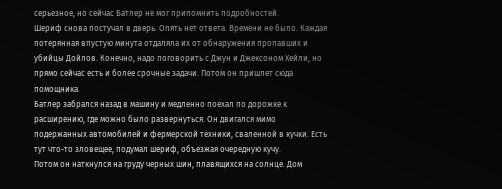серьезное, но сейчас Батлер не мог припомнить подробностей.
Шериф снова постучал в дверь. Опять нет ответа. Времени не было. Каждая потерянная впустую минута отдаляла их от обнаружения пропавших и убийцы Дойлов. Конечно, надо поговорить с Джун и Джексоном Хейли, но прямо сейчас есть и более срочные задачи. Потом он пришлет сюда помощника.
Батлер забрался назад в машину и медленно поехал по дорожке к расширению, где можно было развернуться. Он двигался мимо подержанных автомобилей и фермерской техники, сваленной в кучки. Есть тут что-то зловещее, подумал шериф, объезжая очередную кучу.
Потом он наткнулся на груду черных шин, плавящихся на солнце. Дом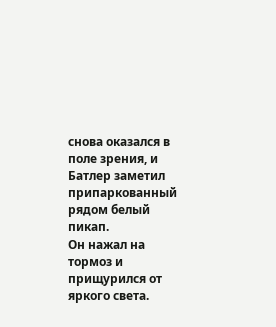снова оказался в поле зрения, и Батлер заметил припаркованный рядом белый пикап.
Он нажал на тормоз и прищурился от яркого света.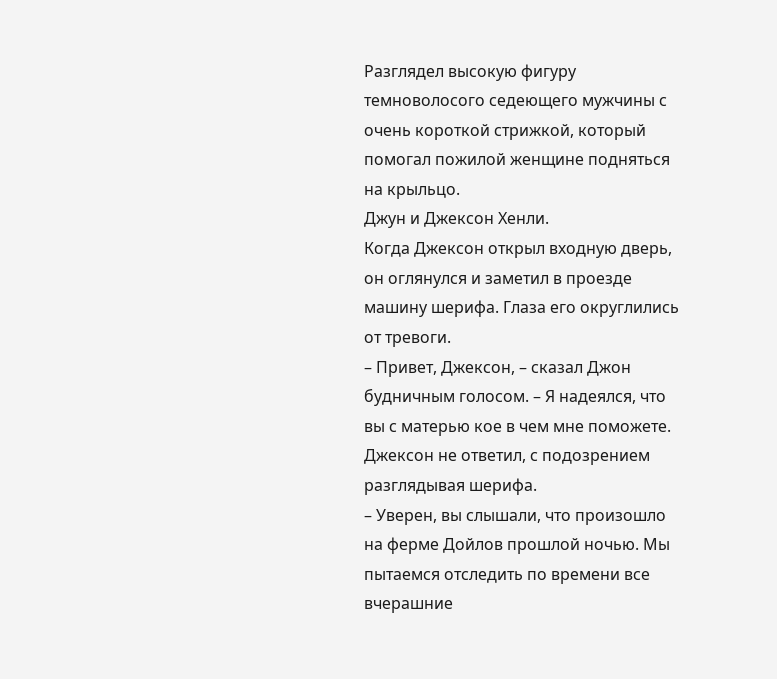Разглядел высокую фигуру темноволосого седеющего мужчины с очень короткой стрижкой, который помогал пожилой женщине подняться на крыльцо.
Джун и Джексон Хенли.
Когда Джексон открыл входную дверь, он оглянулся и заметил в проезде машину шерифа. Глаза его округлились от тревоги.
– Привет, Джексон, – сказал Джон будничным голосом. – Я надеялся, что вы с матерью кое в чем мне поможете.
Джексон не ответил, с подозрением разглядывая шерифа.
– Уверен, вы слышали, что произошло на ферме Дойлов прошлой ночью. Мы пытаемся отследить по времени все вчерашние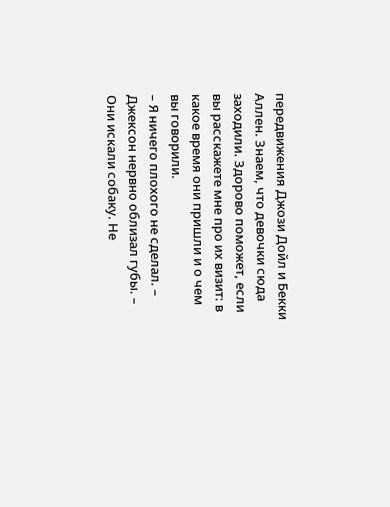передвижения Джози Дойл и Бекки Аллен. Знаем, что девочки сюда заходили. Здорово поможет, если вы расскажете мне про их визит: в какое время они пришли и о чем вы говорили.
– Я ничего плохого не сделал. – Джексон нервно облизал губы. – Они искали собаку. Не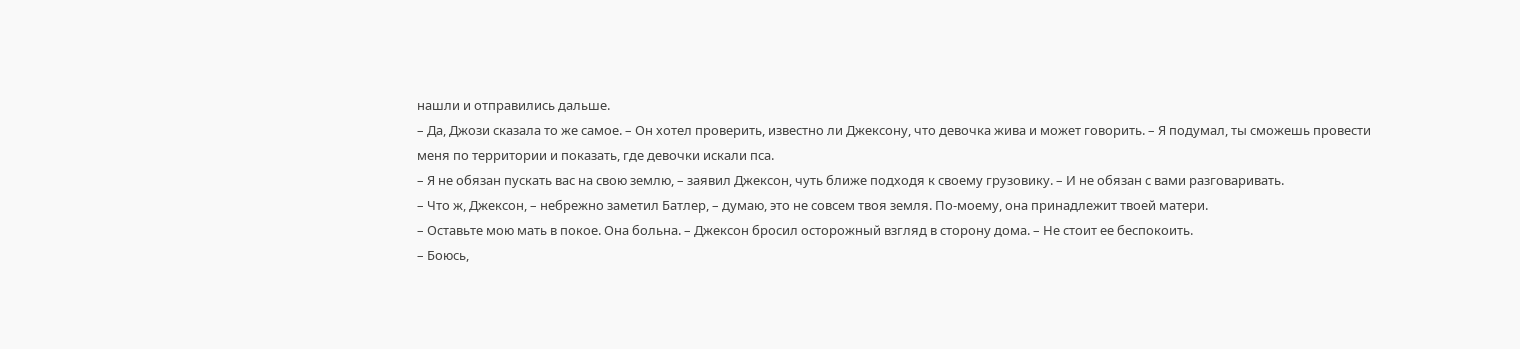нашли и отправились дальше.
– Да, Джози сказала то же самое. – Он хотел проверить, известно ли Джексону, что девочка жива и может говорить. – Я подумал, ты сможешь провести меня по территории и показать, где девочки искали пса.
– Я не обязан пускать вас на свою землю, – заявил Джексон, чуть ближе подходя к своему грузовику. – И не обязан с вами разговаривать.
– Что ж, Джексон, – небрежно заметил Батлер, – думаю, это не совсем твоя земля. По-моему, она принадлежит твоей матери.
– Оставьте мою мать в покое. Она больна. – Джексон бросил осторожный взгляд в сторону дома. – Не стоит ее беспокоить.
– Боюсь,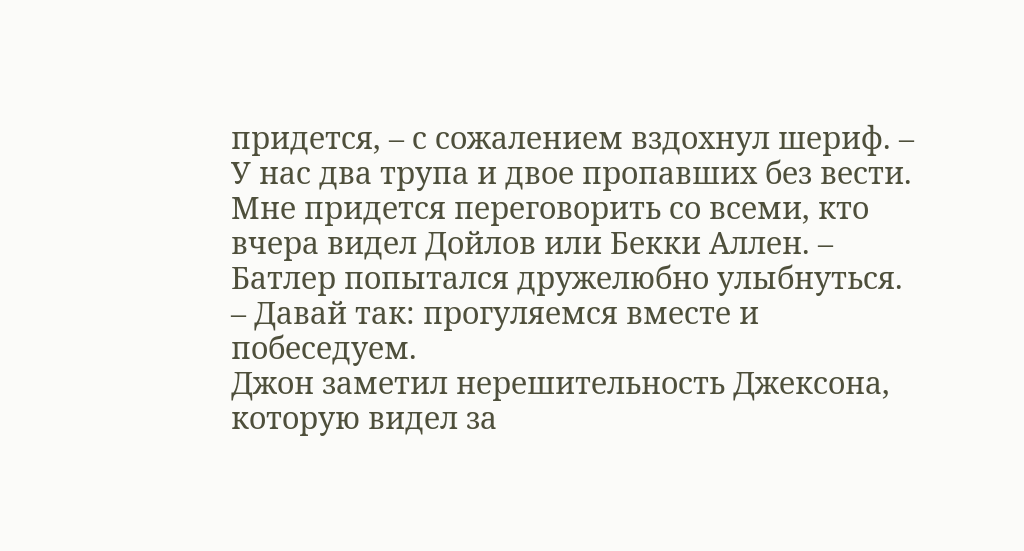придется, – с сожалением вздохнул шериф. – У нас два трупа и двое пропавших без вести. Мне придется переговорить со всеми, кто вчера видел Дойлов или Бекки Аллен. – Батлер попытался дружелюбно улыбнуться. – Давай так: прогуляемся вместе и побеседуем.
Джон заметил нерешительность Джексона, которую видел за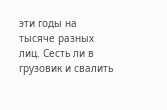эти годы на тысяче разных лиц. Сесть ли в грузовик и свалить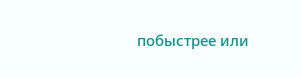побыстрее или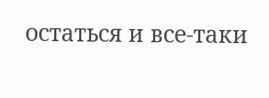остаться и все-таки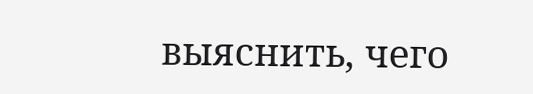выяснить, чего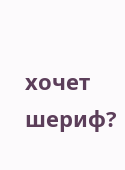хочет шериф?